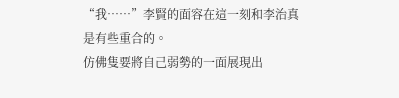“我……”李賢的面容在這一刻和李治真是有些重合的。
仿佛隻要將自己弱勢的一面展現出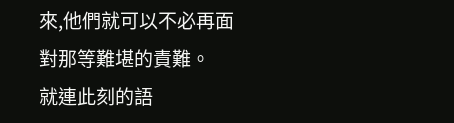來,他們就可以不必再面對那等難堪的責難。
就連此刻的語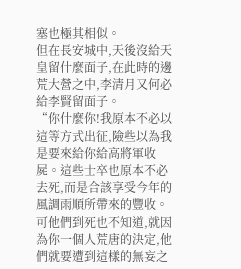塞也極其相似。
但在長安城中,天後沒給天皇留什麼面子,在此時的邊荒大營之中,李清月又何必給李賢留面子。
“你什麼你!我原本不必以這等方式出征,險些以為我是要來給你給高將軍收屍。這些士卒也原本不必去死,而是合該享受今年的風調雨順所帶來的豐收。可他們到死也不知道,就因為你一個人荒唐的決定,他們就要遭到這樣的無妄之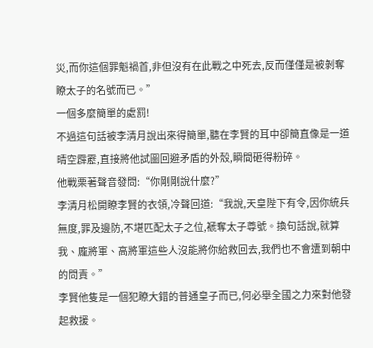災,而你這個罪魁禍首,非但沒有在此戰之中死去,反而僅僅是被剝奪瞭太子的名號而已。”
一個多麼簡單的處罰!
不過這句話被李清月說出來得簡單,聽在李賢的耳中卻簡直像是一道晴空霹靂,直接將他試圖回避矛盾的外殼,瞬間砸得粉碎。
他戰栗著聲音發問:“你剛剛說什麼?”
李清月松開瞭李賢的衣領,冷聲回道:“我說,天皇陛下有令,因你統兵無度,罪及邊防,不堪匹配太子之位,褫奪太子尊號。換句話說,就算我、龐將軍、高將軍這些人沒能將你給救回去,我們也不會遭到朝中的問責。”
李賢他隻是一個犯瞭大錯的普通皇子而已,何必舉全國之力來對他發起救援。